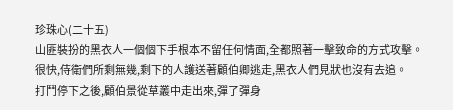珍珠心(二十五)
山匪裝扮的黑衣人一個個下手根本不留任何情面,全都照著一擊致命的方式攻擊。
很快,侍衛們所剩無幾,剩下的人護送著顧伯卿逃走,黑衣人們見狀也沒有去追。
打鬥停下之後,顧伯景從草叢中走出來,彈了彈身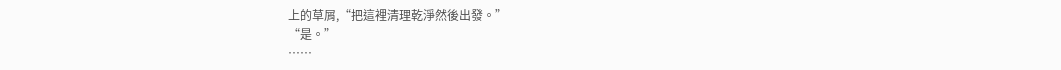上的草屑,“把這裡清理乾淨然後出發。”
“是。”
……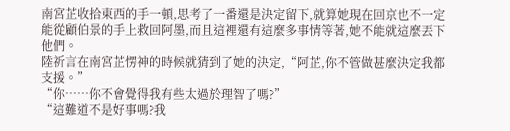南宮芷收拾東西的手一頓,思考了一番還是決定留下,就算她現在回京也不一定能從顧伯景的手上救回阿墨,而且這裡還有這麼多事情等著,她不能就這麼丟下他們。
陸祈言在南宮芷愣神的時候就猜到了她的決定,“阿芷,你不管做甚麼決定我都支援。”
“你……你不會覺得我有些太過於理智了嗎?”
“這難道不是好事嗎?我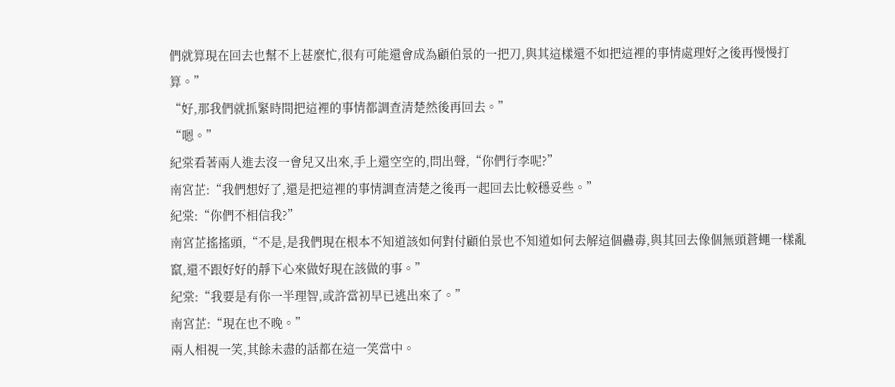們就算現在回去也幫不上甚麼忙,很有可能還會成為顧伯景的一把刀,與其這樣還不如把這裡的事情處理好之後再慢慢打算。”
“好,那我們就抓緊時間把這裡的事情都調查清楚然後再回去。”
“嗯。”
紀棠看著兩人進去沒一會兒又出來,手上還空空的,問出聲,“你們行李呢?”
南宮芷:“我們想好了,還是把這裡的事情調查清楚之後再一起回去比較穩妥些。”
紀棠:“你們不相信我?”
南宮芷搖搖頭,“不是,是我們現在根本不知道該如何對付顧伯景也不知道如何去解這個蠱毒,與其回去像個無頭蒼蠅一樣亂竄,還不跟好好的靜下心來做好現在該做的事。”
紀棠:“我要是有你一半理智,或許當初早已逃出來了。”
南宮芷:“現在也不晚。”
兩人相視一笑,其餘未盡的話都在這一笑當中。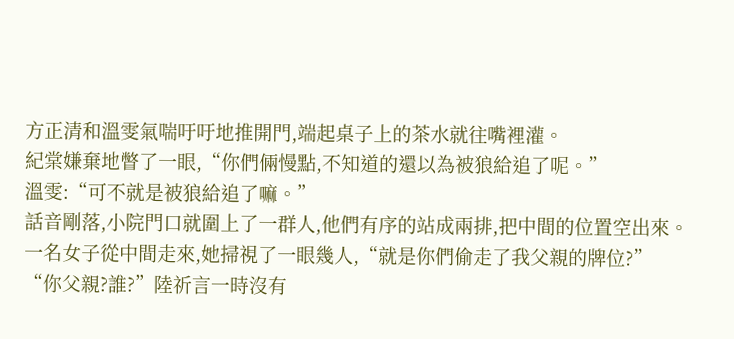方正清和溫雯氣喘吁吁地推開門,端起桌子上的茶水就往嘴裡灌。
紀棠嫌棄地瞥了一眼,“你們倆慢點,不知道的還以為被狼給追了呢。”
溫雯:“可不就是被狼給追了嘛。”
話音剛落,小院門口就圍上了一群人,他們有序的站成兩排,把中間的位置空出來。
一名女子從中間走來,她掃視了一眼幾人,“就是你們偷走了我父親的牌位?”
“你父親?誰?”陸祈言一時沒有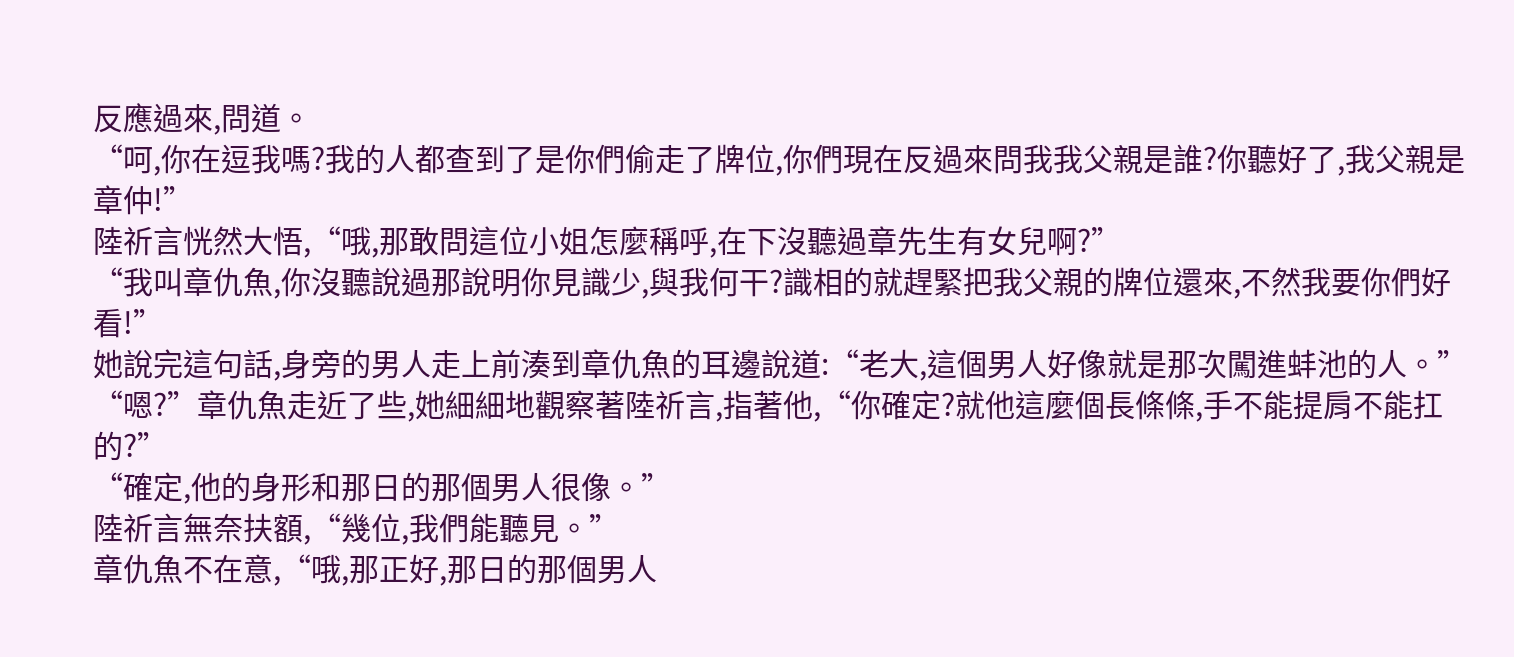反應過來,問道。
“呵,你在逗我嗎?我的人都查到了是你們偷走了牌位,你們現在反過來問我我父親是誰?你聽好了,我父親是章仲!”
陸祈言恍然大悟,“哦,那敢問這位小姐怎麼稱呼,在下沒聽過章先生有女兒啊?”
“我叫章仇魚,你沒聽說過那說明你見識少,與我何干?識相的就趕緊把我父親的牌位還來,不然我要你們好看!”
她說完這句話,身旁的男人走上前湊到章仇魚的耳邊說道:“老大,這個男人好像就是那次闖進蚌池的人。”
“嗯?”章仇魚走近了些,她細細地觀察著陸祈言,指著他,“你確定?就他這麼個長條條,手不能提肩不能扛的?”
“確定,他的身形和那日的那個男人很像。”
陸祈言無奈扶額,“幾位,我們能聽見。”
章仇魚不在意,“哦,那正好,那日的那個男人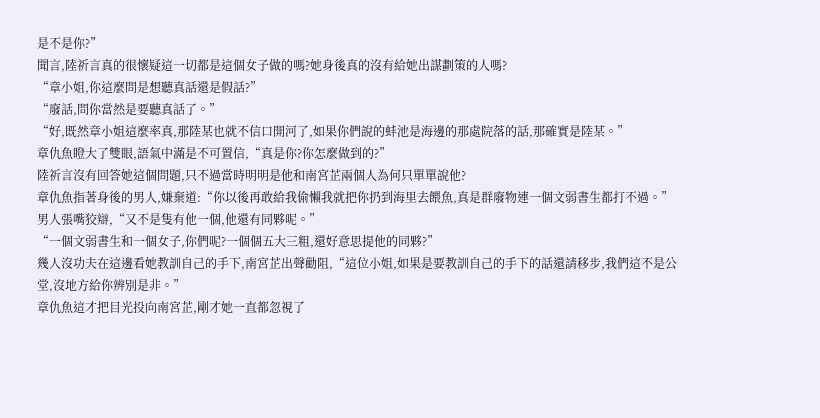是不是你?”
聞言,陸祈言真的很懷疑這一切都是這個女子做的嗎?她身後真的沒有給她出謀劃策的人嗎?
“章小姐,你這麼問是想聽真話還是假話?”
“廢話,問你當然是要聽真話了。”
“好,既然章小姐這麼率真,那陸某也就不信口開河了,如果你們說的蚌池是海邊的那處院落的話,那確實是陸某。”
章仇魚瞪大了雙眼,語氣中滿是不可置信,“真是你?你怎麼做到的?”
陸祈言沒有回答她這個問題,只不過當時明明是他和南宮芷兩個人為何只單單說他?
章仇魚指著身後的男人,嫌棄道:“你以後再敢給我偷懶我就把你扔到海里去餵魚,真是群廢物連一個文弱書生都打不過。”
男人張嘴狡辯,“又不是隻有他一個,他還有同夥呢。”
“一個文弱書生和一個女子,你們呢?一個個五大三粗,還好意思提他的同夥?”
幾人沒功夫在這邊看她教訓自己的手下,南宮芷出聲勸阻,“這位小姐,如果是要教訓自己的手下的話還請移步,我們這不是公堂,沒地方給你辨別是非。”
章仇魚這才把目光投向南宮芷,剛才她一直都忽視了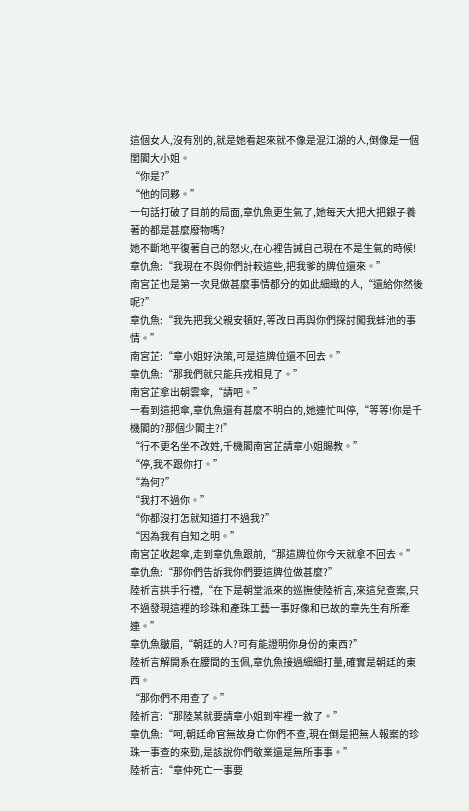這個女人,沒有別的,就是她看起來就不像是混江湖的人,倒像是一個閨閣大小姐。
“你是?”
“他的同夥。”
一句話打破了目前的局面,章仇魚更生氣了,她每天大把大把銀子養著的都是甚麼廢物嗎?
她不斷地平復著自己的怒火,在心裡告誡自己現在不是生氣的時候!
章仇魚:“我現在不與你們計較這些,把我爹的牌位還來。”
南宮芷也是第一次見做甚麼事情都分的如此細緻的人,“還給你然後呢?”
章仇魚:“我先把我父親安頓好,等改日再與你們探討闖我蚌池的事情。”
南宮芷:“章小姐好決策,可是這牌位還不回去。”
章仇魚:“那我們就只能兵戎相見了。”
南宮芷拿出朝雲傘,“請吧。”
一看到這把傘,章仇魚還有甚麼不明白的,她連忙叫停,“等等!你是千機閣的?那個少閣主?!”
“行不更名坐不改姓,千機閣南宮芷請章小姐賜教。”
“停,我不跟你打。”
“為何?”
“我打不過你。”
“你都沒打怎就知道打不過我?”
“因為我有自知之明。”
南宮芷收起傘,走到章仇魚跟前,“那這牌位你今天就拿不回去。”
章仇魚:“那你們告訴我你們要這牌位做甚麼?”
陸祈言拱手行禮,“在下是朝堂派來的巡撫使陸祈言,來這兒查案,只不過發現這裡的珍珠和產珠工藝一事好像和已故的章先生有所牽連。”
章仇魚皺眉,“朝廷的人?可有能證明你身份的東西?”
陸祈言解開系在腰間的玉佩,章仇魚接過細細打量,確實是朝廷的東西。
“那你們不用查了。”
陸祈言:“那陸某就要請章小姐到牢裡一敘了。”
章仇魚:“呵,朝廷命官無故身亡你們不查,現在倒是把無人報案的珍珠一事查的來勁,是該說你們敬業還是無所事事。”
陸祈言:“章仲死亡一事要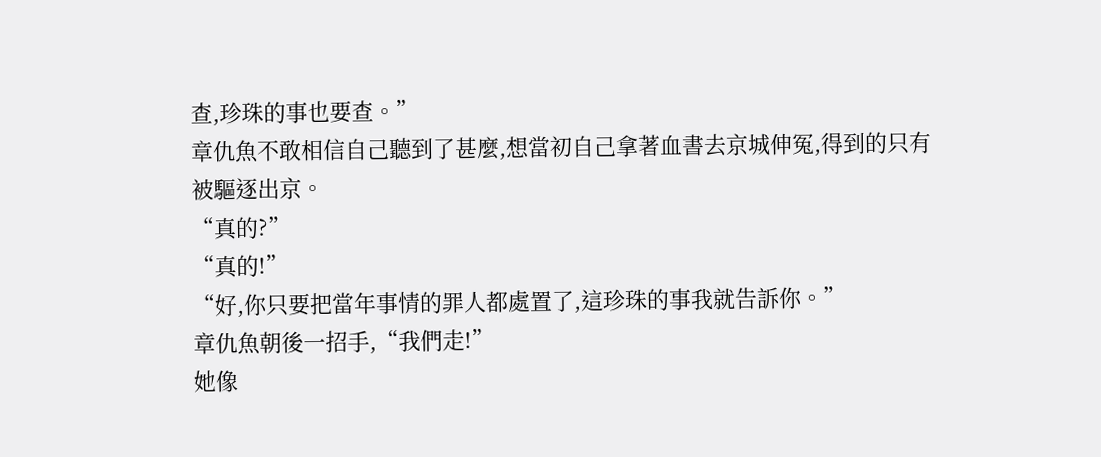查,珍珠的事也要查。”
章仇魚不敢相信自己聽到了甚麼,想當初自己拿著血書去京城伸冤,得到的只有被驅逐出京。
“真的?”
“真的!”
“好,你只要把當年事情的罪人都處置了,這珍珠的事我就告訴你。”
章仇魚朝後一招手,“我們走!”
她像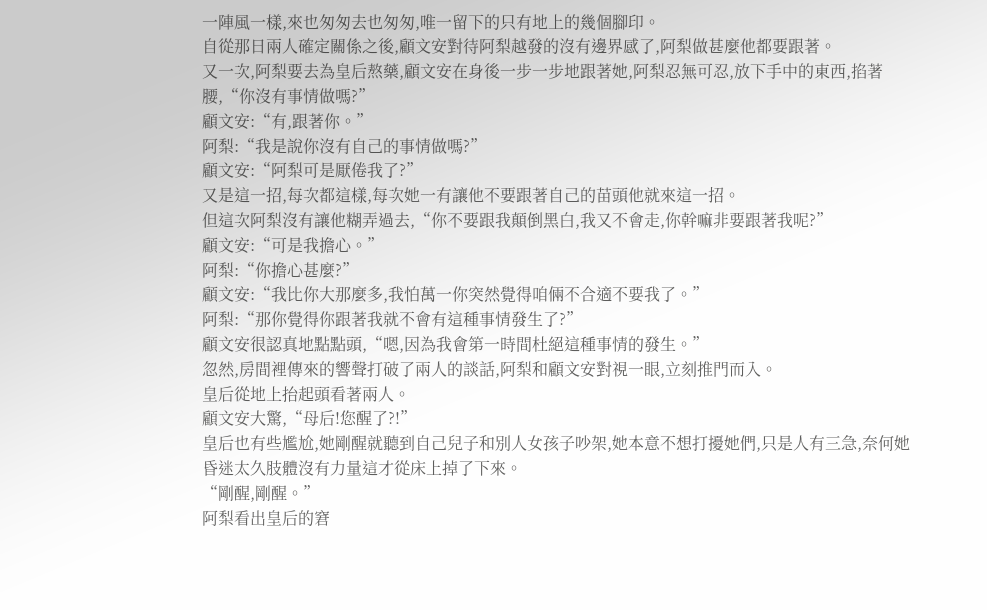一陣風一樣,來也匆匆去也匆匆,唯一留下的只有地上的幾個腳印。
自從那日兩人確定關係之後,顧文安對待阿梨越發的沒有邊界感了,阿梨做甚麼他都要跟著。
又一次,阿梨要去為皇后熬藥,顧文安在身後一步一步地跟著她,阿梨忍無可忍,放下手中的東西,掐著腰,“你沒有事情做嗎?”
顧文安:“有,跟著你。”
阿梨:“我是說你沒有自己的事情做嗎?”
顧文安:“阿梨可是厭倦我了?”
又是這一招,每次都這樣,每次她一有讓他不要跟著自己的苗頭他就來這一招。
但這次阿梨沒有讓他糊弄過去,“你不要跟我顛倒黑白,我又不會走,你幹嘛非要跟著我呢?”
顧文安:“可是我擔心。”
阿梨:“你擔心甚麼?”
顧文安:“我比你大那麼多,我怕萬一你突然覺得咱倆不合適不要我了。”
阿梨:“那你覺得你跟著我就不會有這種事情發生了?”
顧文安很認真地點點頭,“嗯,因為我會第一時間杜絕這種事情的發生。”
忽然,房間裡傳來的響聲打破了兩人的談話,阿梨和顧文安對視一眼,立刻推門而入。
皇后從地上抬起頭看著兩人。
顧文安大驚,“母后!您醒了?!”
皇后也有些尷尬,她剛醒就聽到自己兒子和別人女孩子吵架,她本意不想打擾她們,只是人有三急,奈何她昏迷太久肢體沒有力量這才從床上掉了下來。
“剛醒,剛醒。”
阿梨看出皇后的窘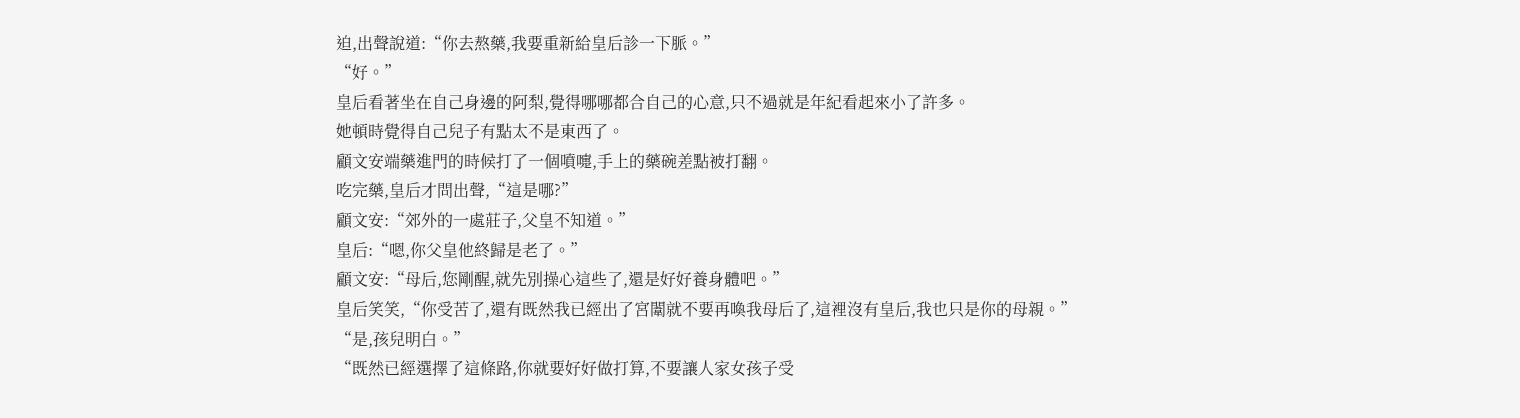迫,出聲說道:“你去熬藥,我要重新給皇后診一下脈。”
“好。”
皇后看著坐在自己身邊的阿梨,覺得哪哪都合自己的心意,只不過就是年紀看起來小了許多。
她頓時覺得自己兒子有點太不是東西了。
顧文安端藥進門的時候打了一個噴嚏,手上的藥碗差點被打翻。
吃完藥,皇后才問出聲,“這是哪?”
顧文安:“郊外的一處莊子,父皇不知道。”
皇后:“嗯,你父皇他終歸是老了。”
顧文安:“母后,您剛醒,就先別操心這些了,還是好好養身體吧。”
皇后笑笑,“你受苦了,還有既然我已經出了宮闈就不要再喚我母后了,這裡沒有皇后,我也只是你的母親。”
“是,孩兒明白。”
“既然已經選擇了這條路,你就要好好做打算,不要讓人家女孩子受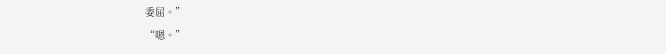委屈。”
“嗯。”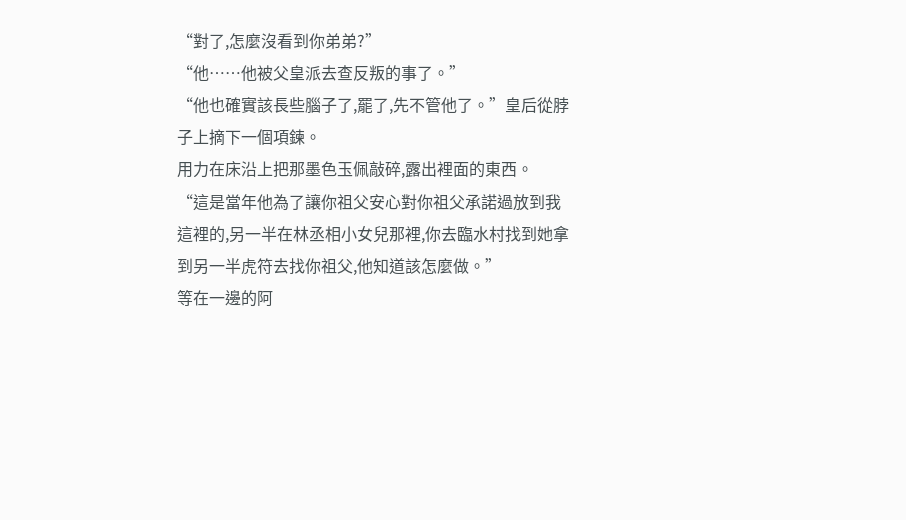“對了,怎麼沒看到你弟弟?”
“他……他被父皇派去查反叛的事了。”
“他也確實該長些腦子了,罷了,先不管他了。”皇后從脖子上摘下一個項鍊。
用力在床沿上把那墨色玉佩敲碎,露出裡面的東西。
“這是當年他為了讓你祖父安心對你祖父承諾過放到我這裡的,另一半在林丞相小女兒那裡,你去臨水村找到她拿到另一半虎符去找你祖父,他知道該怎麼做。”
等在一邊的阿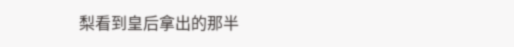梨看到皇后拿出的那半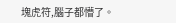塊虎符,腦子都懵了。